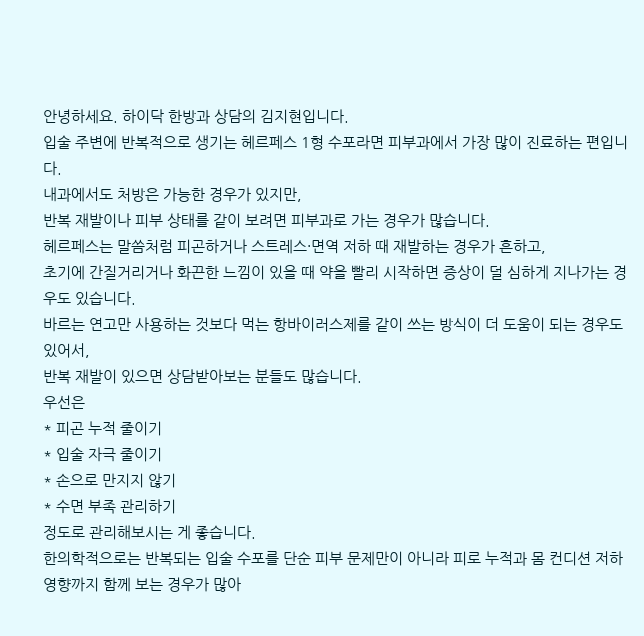안녕하세요. 하이닥 한방과 상담의 김지현입니다.
입술 주변에 반복적으로 생기는 헤르페스 1형 수포라면 피부과에서 가장 많이 진료하는 편입니다.
내과에서도 처방은 가능한 경우가 있지만,
반복 재발이나 피부 상태를 같이 보려면 피부과로 가는 경우가 많습니다.
헤르페스는 말씀처럼 피곤하거나 스트레스·면역 저하 때 재발하는 경우가 흔하고,
초기에 간질거리거나 화끈한 느낌이 있을 때 약을 빨리 시작하면 증상이 덜 심하게 지나가는 경우도 있습니다.
바르는 연고만 사용하는 것보다 먹는 항바이러스제를 같이 쓰는 방식이 더 도움이 되는 경우도 있어서,
반복 재발이 있으면 상담받아보는 분들도 많습니다.
우선은
* 피곤 누적 줄이기
* 입술 자극 줄이기
* 손으로 만지지 않기
* 수면 부족 관리하기
정도로 관리해보시는 게 좋습니다.
한의학적으로는 반복되는 입술 수포를 단순 피부 문제만이 아니라 피로 누적과 몸 컨디션 저하 영향까지 함께 보는 경우가 많아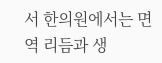서 한의원에서는 면역 리듬과 생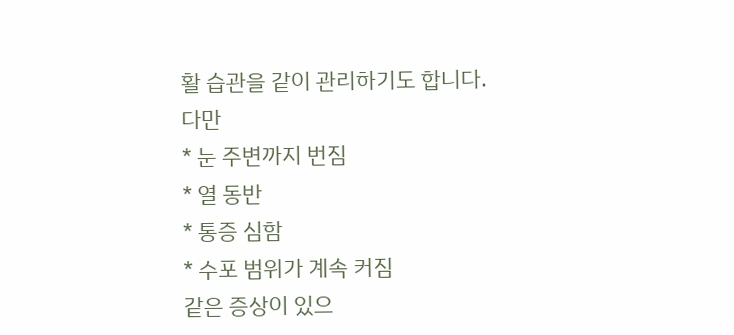활 습관을 같이 관리하기도 합니다.
다만
* 눈 주변까지 번짐
* 열 동반
* 통증 심함
* 수포 범위가 계속 커짐
같은 증상이 있으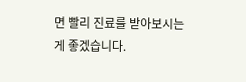면 빨리 진료를 받아보시는 게 좋겠습니다.